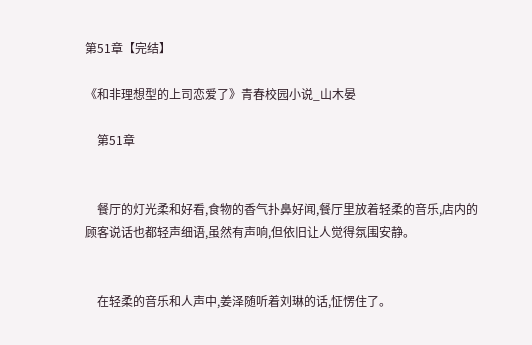第51章【完结】

《和非理想型的上司恋爱了》青春校园小说_山木晏

    第51章


    餐厅的灯光柔和好看,食物的香气扑鼻好闻,餐厅里放着轻柔的音乐,店内的顾客说话也都轻声细语,虽然有声响,但依旧让人觉得氛围安静。


    在轻柔的音乐和人声中,姜泽随听着刘琳的话,怔愣住了。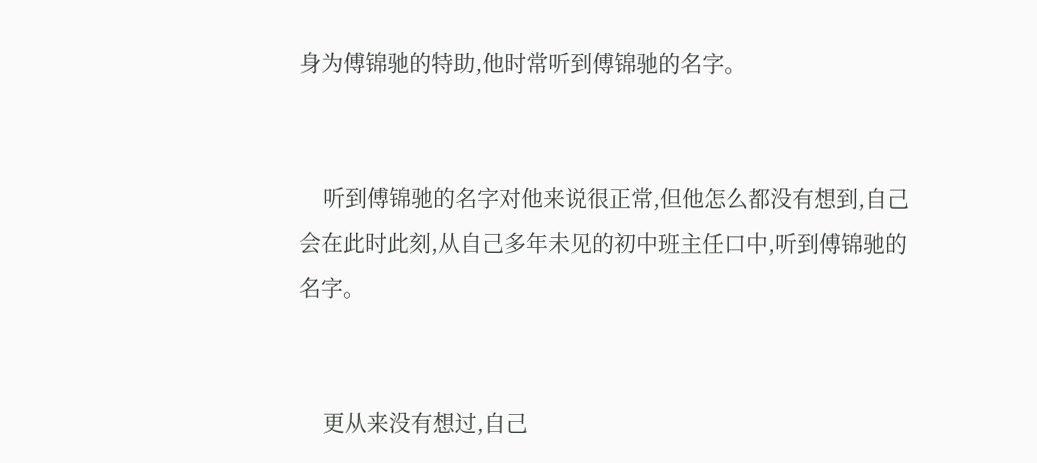身为傅锦驰的特助,他时常听到傅锦驰的名字。


    听到傅锦驰的名字对他来说很正常,但他怎么都没有想到,自己会在此时此刻,从自己多年未见的初中班主任口中,听到傅锦驰的名字。


    更从来没有想过,自己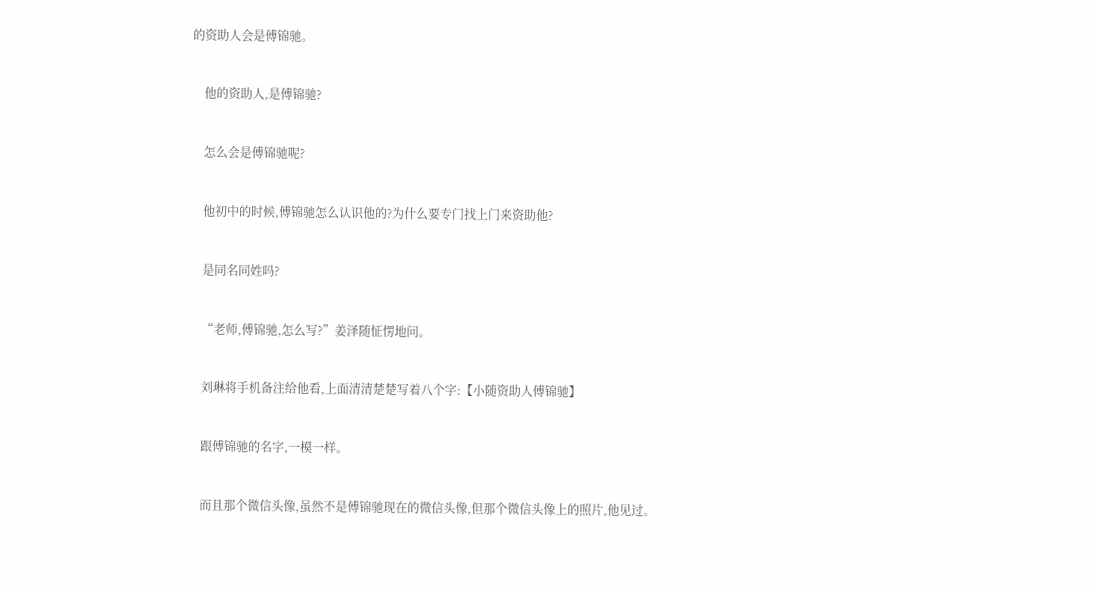的资助人会是傅锦驰。


    他的资助人,是傅锦驰?


    怎么会是傅锦驰呢?


    他初中的时候,傅锦驰怎么认识他的?为什么要专门找上门来资助他?


    是同名同姓吗?


    “老师,傅锦驰,怎么写?”姜泽随怔愣地问。


    刘琳将手机备注给他看,上面清清楚楚写着八个字:【小随资助人傅锦驰】


    跟傅锦驰的名字,一模一样。


    而且那个微信头像,虽然不是傅锦驰现在的微信头像,但那个微信头像上的照片,他见过。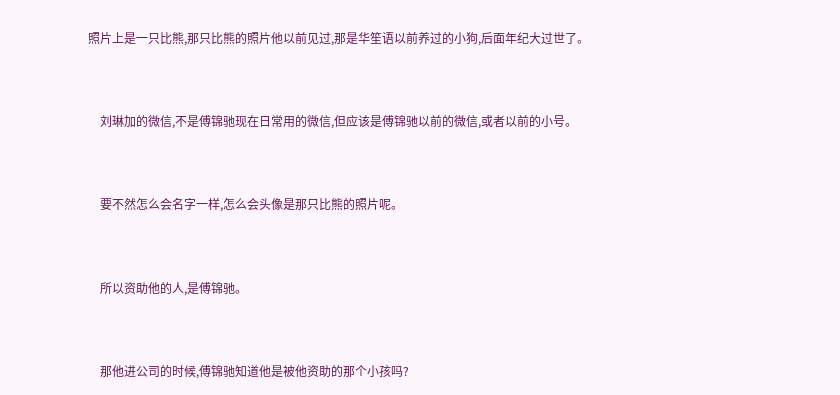照片上是一只比熊,那只比熊的照片他以前见过,那是华笙语以前养过的小狗,后面年纪大过世了。


    刘琳加的微信,不是傅锦驰现在日常用的微信,但应该是傅锦驰以前的微信,或者以前的小号。


    要不然怎么会名字一样,怎么会头像是那只比熊的照片呢。


    所以资助他的人,是傅锦驰。


    那他进公司的时候,傅锦驰知道他是被他资助的那个小孩吗?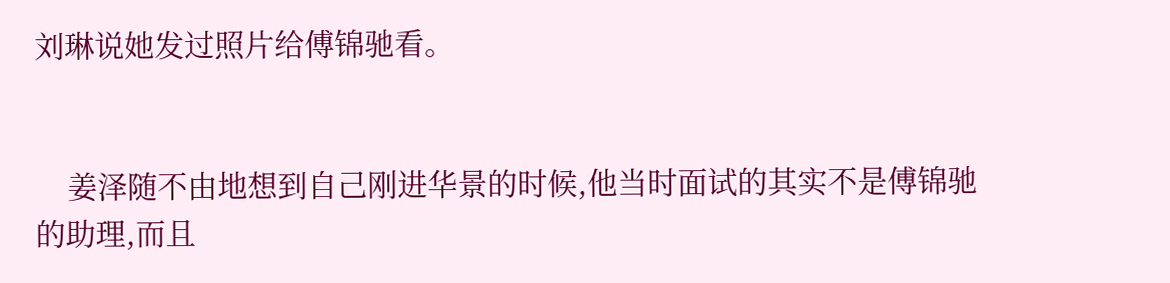刘琳说她发过照片给傅锦驰看。


    姜泽随不由地想到自己刚进华景的时候,他当时面试的其实不是傅锦驰的助理,而且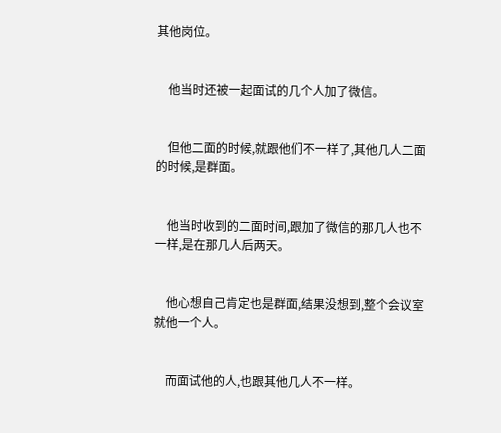其他岗位。


    他当时还被一起面试的几个人加了微信。


    但他二面的时候,就跟他们不一样了,其他几人二面的时候,是群面。


    他当时收到的二面时间,跟加了微信的那几人也不一样,是在那几人后两天。


    他心想自己肯定也是群面,结果没想到,整个会议室就他一个人。


    而面试他的人,也跟其他几人不一样。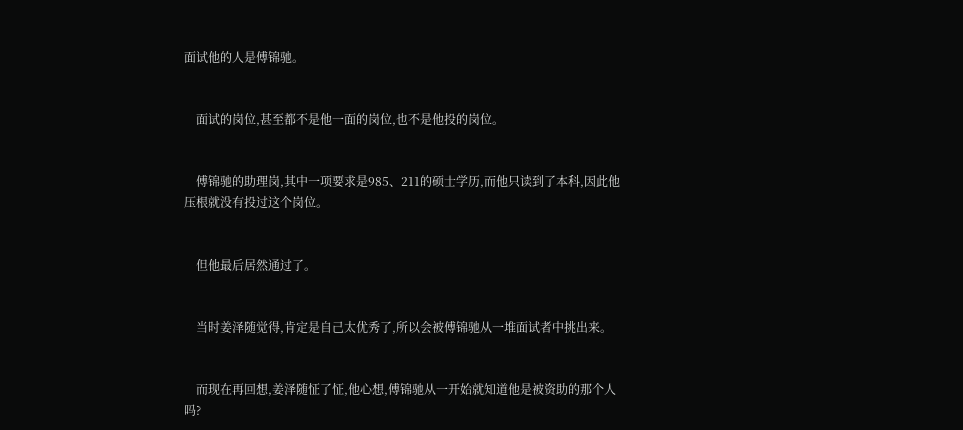面试他的人是傅锦驰。


    面试的岗位,甚至都不是他一面的岗位,也不是他投的岗位。


    傅锦驰的助理岗,其中一项要求是985、211的硕士学历,而他只读到了本科,因此他压根就没有投过这个岗位。


    但他最后居然通过了。


    当时姜泽随觉得,肯定是自己太优秀了,所以会被傅锦驰从一堆面试者中挑出来。


    而现在再回想,姜泽随怔了怔,他心想,傅锦驰从一开始就知道他是被资助的那个人吗?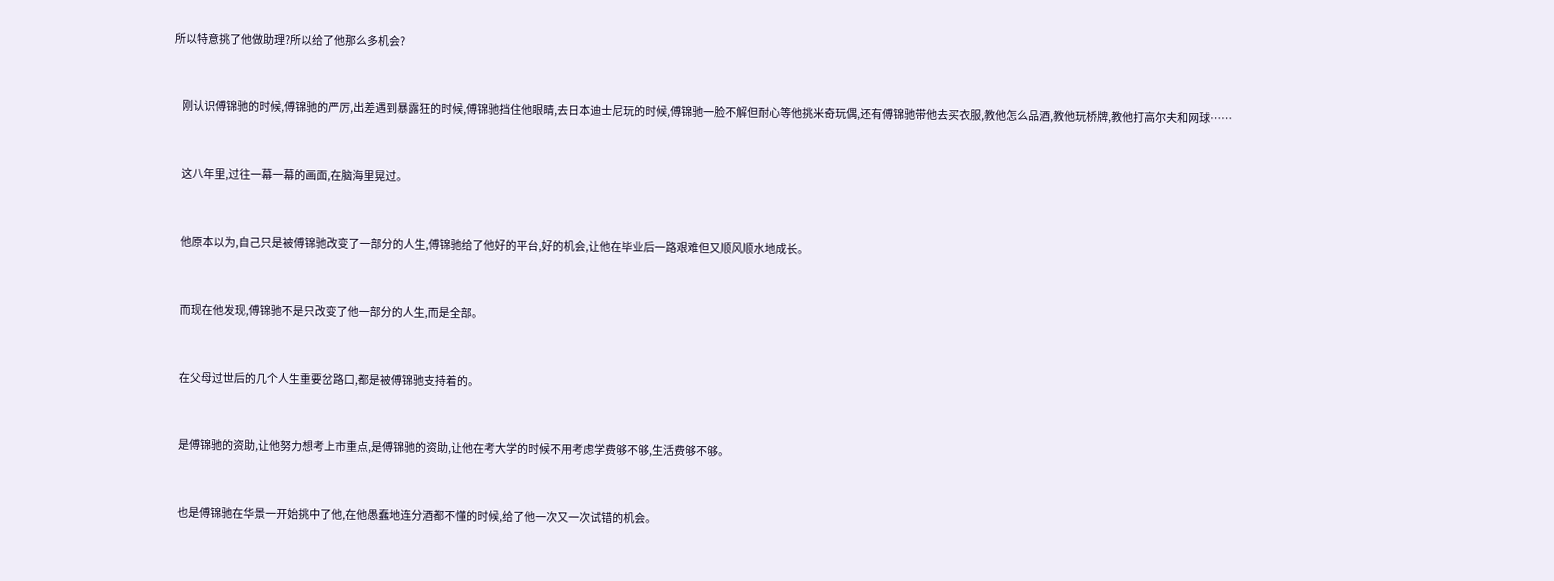所以特意挑了他做助理?所以给了他那么多机会?


    刚认识傅锦驰的时候,傅锦驰的严厉,出差遇到暴露狂的时候,傅锦驰挡住他眼睛,去日本迪士尼玩的时候,傅锦驰一脸不解但耐心等他挑米奇玩偶,还有傅锦驰带他去买衣服,教他怎么品酒,教他玩桥牌,教他打高尔夫和网球……


    这八年里,过往一幕一幕的画面,在脑海里晃过。


    他原本以为,自己只是被傅锦驰改变了一部分的人生,傅锦驰给了他好的平台,好的机会,让他在毕业后一路艰难但又顺风顺水地成长。


    而现在他发现,傅锦驰不是只改变了他一部分的人生,而是全部。


    在父母过世后的几个人生重要岔路口,都是被傅锦驰支持着的。


    是傅锦驰的资助,让他努力想考上市重点,是傅锦驰的资助,让他在考大学的时候不用考虑学费够不够,生活费够不够。


    也是傅锦驰在华景一开始挑中了他,在他愚蠢地连分酒都不懂的时候,给了他一次又一次试错的机会。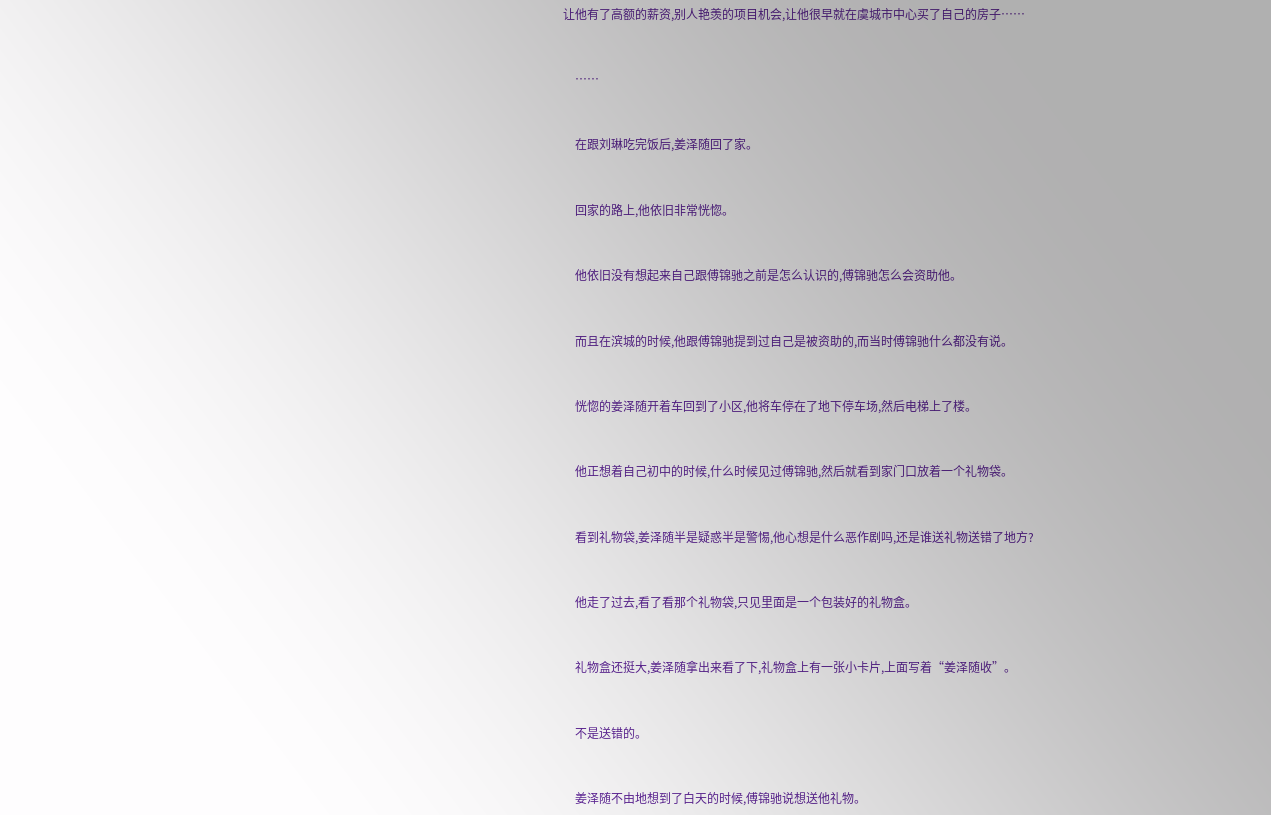让他有了高额的薪资,别人艳羡的项目机会,让他很早就在虞城市中心买了自己的房子……


    ……


    在跟刘琳吃完饭后,姜泽随回了家。


    回家的路上,他依旧非常恍惚。


    他依旧没有想起来自己跟傅锦驰之前是怎么认识的,傅锦驰怎么会资助他。


    而且在滨城的时候,他跟傅锦驰提到过自己是被资助的,而当时傅锦驰什么都没有说。


    恍惚的姜泽随开着车回到了小区,他将车停在了地下停车场,然后电梯上了楼。


    他正想着自己初中的时候,什么时候见过傅锦驰,然后就看到家门口放着一个礼物袋。


    看到礼物袋,姜泽随半是疑惑半是警惕,他心想是什么恶作剧吗,还是谁送礼物送错了地方?


    他走了过去,看了看那个礼物袋,只见里面是一个包装好的礼物盒。


    礼物盒还挺大,姜泽随拿出来看了下,礼物盒上有一张小卡片,上面写着“姜泽随收”。


    不是送错的。


    姜泽随不由地想到了白天的时候,傅锦驰说想送他礼物。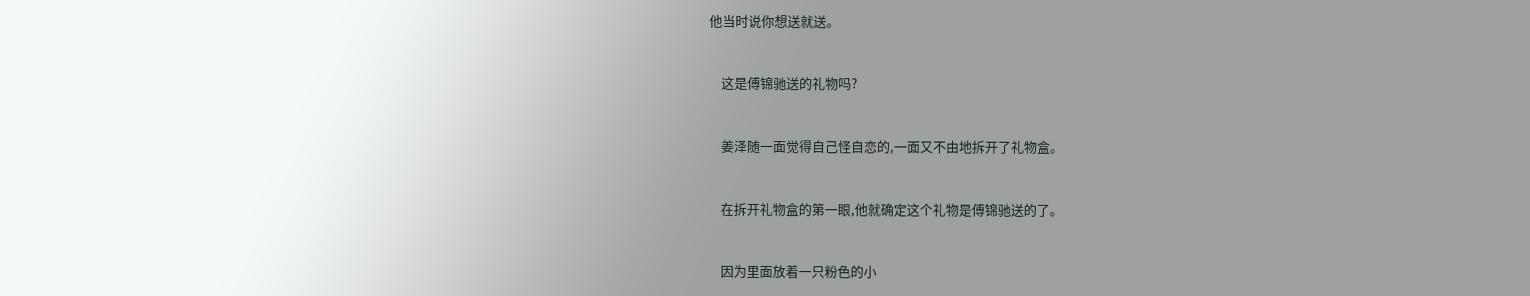他当时说你想送就送。


    这是傅锦驰送的礼物吗?


    姜泽随一面觉得自己怪自恋的,一面又不由地拆开了礼物盒。


    在拆开礼物盒的第一眼,他就确定这个礼物是傅锦驰送的了。


    因为里面放着一只粉色的小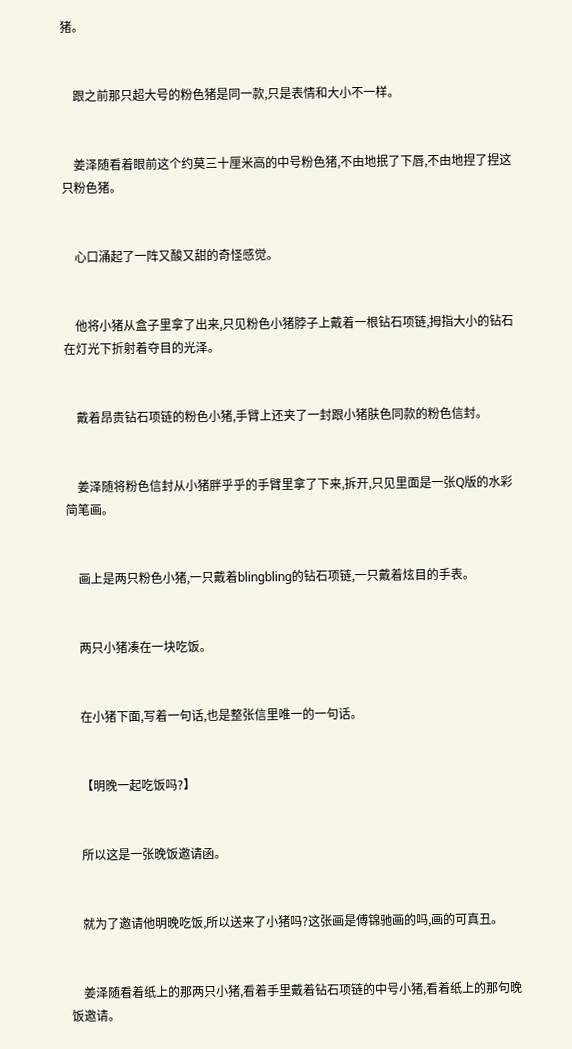猪。


    跟之前那只超大号的粉色猪是同一款,只是表情和大小不一样。


    姜泽随看着眼前这个约莫三十厘米高的中号粉色猪,不由地抿了下唇,不由地捏了捏这只粉色猪。


    心口涌起了一阵又酸又甜的奇怪感觉。


    他将小猪从盒子里拿了出来,只见粉色小猪脖子上戴着一根钻石项链,拇指大小的钻石在灯光下折射着夺目的光泽。


    戴着昂贵钻石项链的粉色小猪,手臂上还夹了一封跟小猪肤色同款的粉色信封。


    姜泽随将粉色信封从小猪胖乎乎的手臂里拿了下来,拆开,只见里面是一张Q版的水彩简笔画。


    画上是两只粉色小猪,一只戴着blingbling的钻石项链,一只戴着炫目的手表。


    两只小猪凑在一块吃饭。


    在小猪下面,写着一句话,也是整张信里唯一的一句话。


    【明晚一起吃饭吗?】


    所以这是一张晚饭邀请函。


    就为了邀请他明晚吃饭,所以送来了小猪吗?这张画是傅锦驰画的吗,画的可真丑。


    姜泽随看着纸上的那两只小猪,看着手里戴着钻石项链的中号小猪,看着纸上的那句晚饭邀请。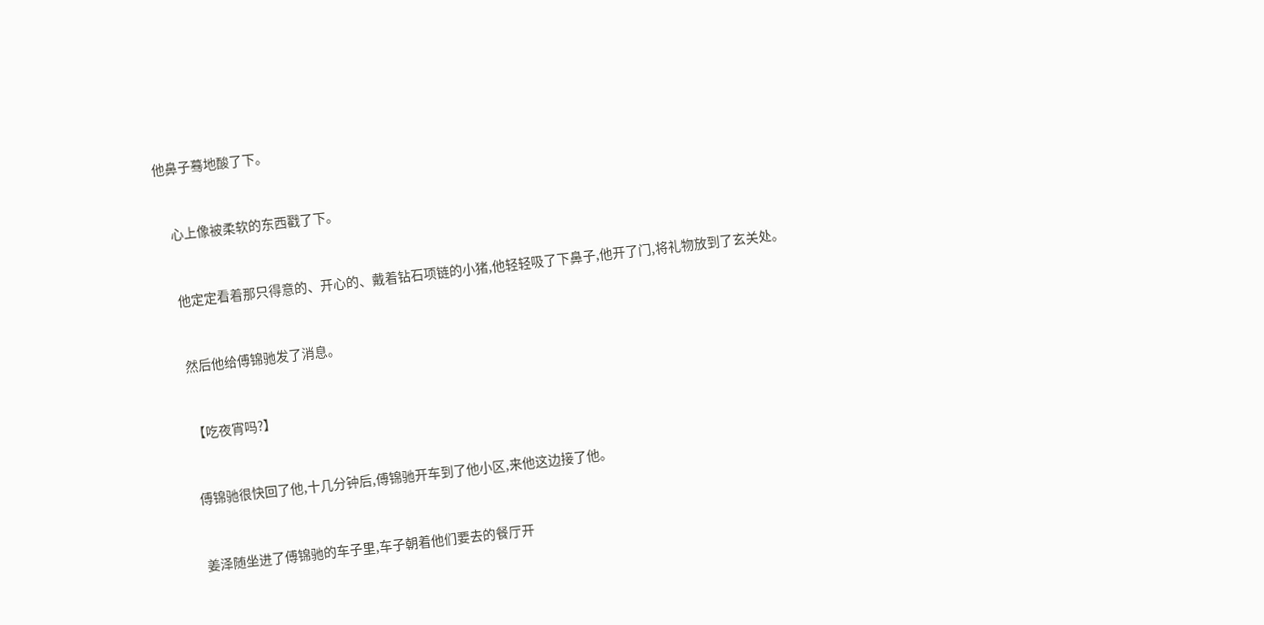他鼻子蓦地酸了下。


    心上像被柔软的东西戳了下。


    他定定看着那只得意的、开心的、戴着钻石项链的小猪,他轻轻吸了下鼻子,他开了门,将礼物放到了玄关处。


    然后他给傅锦驰发了消息。


    【吃夜宵吗?】


    傅锦驰很快回了他,十几分钟后,傅锦驰开车到了他小区,来他这边接了他。


    姜泽随坐进了傅锦驰的车子里,车子朝着他们要去的餐厅开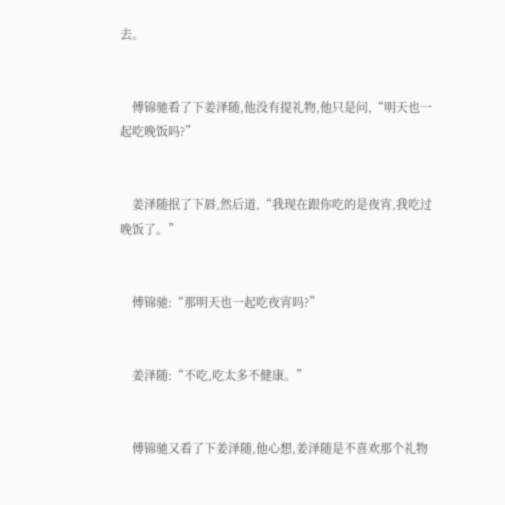去。


    傅锦驰看了下姜泽随,他没有提礼物,他只是问,“明天也一起吃晚饭吗?”


    姜泽随抿了下唇,然后道,“我现在跟你吃的是夜宵,我吃过晚饭了。”


    傅锦驰:“那明天也一起吃夜宵吗?”


    姜泽随:“不吃,吃太多不健康。”


    傅锦驰又看了下姜泽随,他心想,姜泽随是不喜欢那个礼物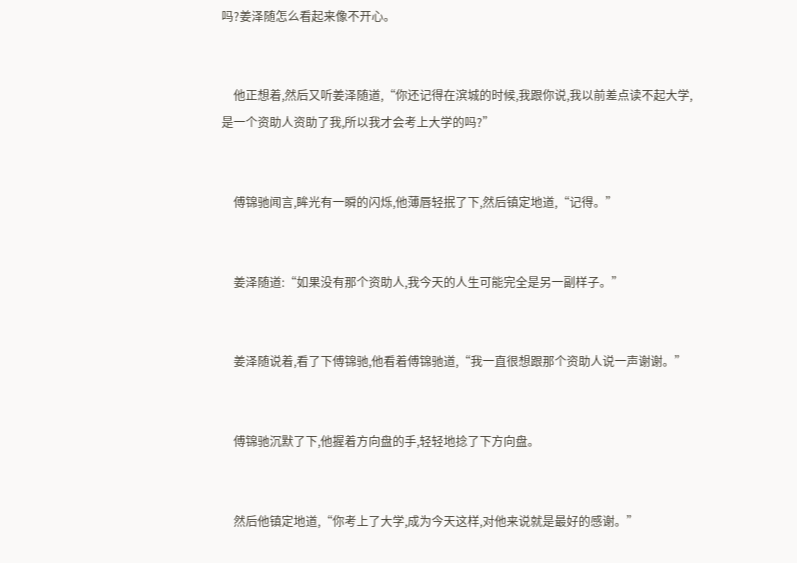吗?姜泽随怎么看起来像不开心。


    他正想着,然后又听姜泽随道,“你还记得在滨城的时候,我跟你说,我以前差点读不起大学,是一个资助人资助了我,所以我才会考上大学的吗?”


    傅锦驰闻言,眸光有一瞬的闪烁,他薄唇轻抿了下,然后镇定地道,“记得。”


    姜泽随道:“如果没有那个资助人,我今天的人生可能完全是另一副样子。”


    姜泽随说着,看了下傅锦驰,他看着傅锦驰道,“我一直很想跟那个资助人说一声谢谢。”


    傅锦驰沉默了下,他握着方向盘的手,轻轻地捻了下方向盘。


    然后他镇定地道,“你考上了大学,成为今天这样,对他来说就是最好的感谢。”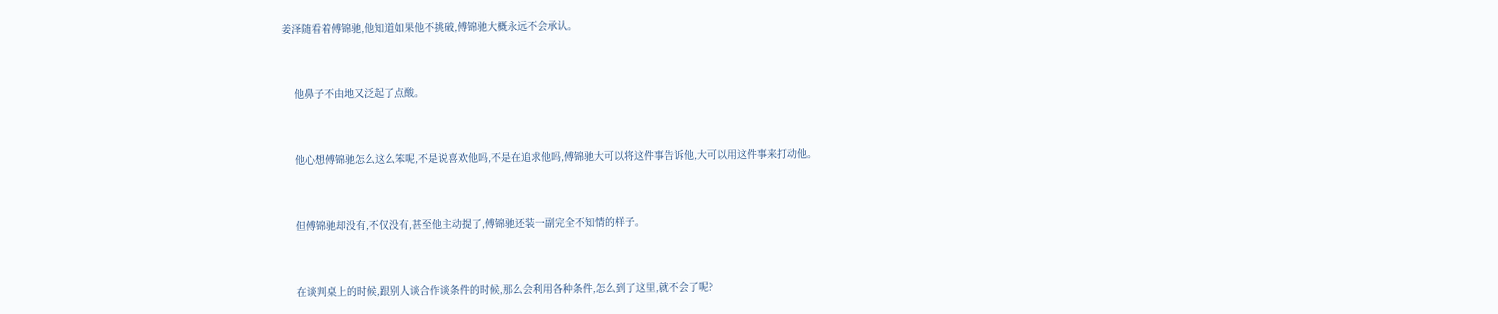姜泽随看着傅锦驰,他知道如果他不挑破,傅锦驰大概永远不会承认。


    他鼻子不由地又泛起了点酸。


    他心想傅锦驰怎么这么笨呢,不是说喜欢他吗,不是在追求他吗,傅锦驰大可以将这件事告诉他,大可以用这件事来打动他。


    但傅锦驰却没有,不仅没有,甚至他主动提了,傅锦驰还装一副完全不知情的样子。


    在谈判桌上的时候,跟别人谈合作谈条件的时候,那么会利用各种条件,怎么到了这里,就不会了呢?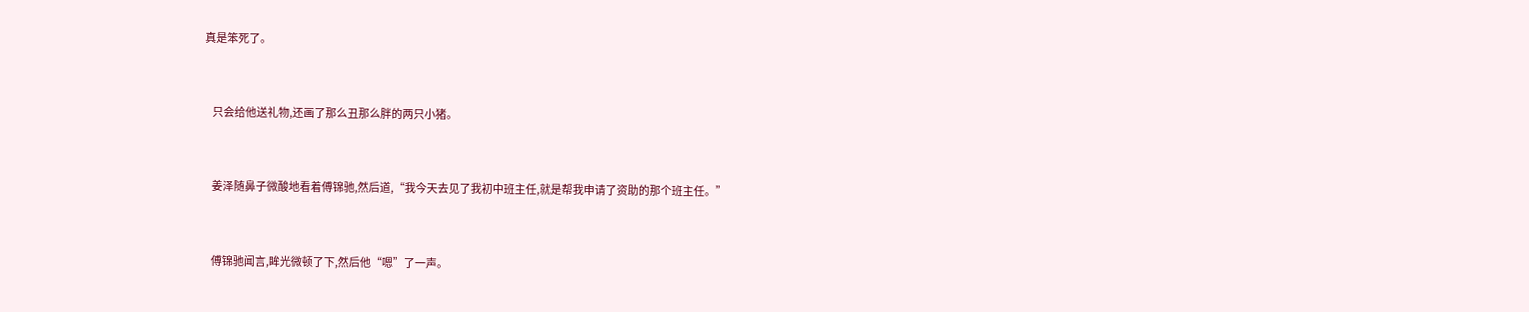真是笨死了。


    只会给他送礼物,还画了那么丑那么胖的两只小猪。


    姜泽随鼻子微酸地看着傅锦驰,然后道,“我今天去见了我初中班主任,就是帮我申请了资助的那个班主任。”


    傅锦驰闻言,眸光微顿了下,然后他“嗯”了一声。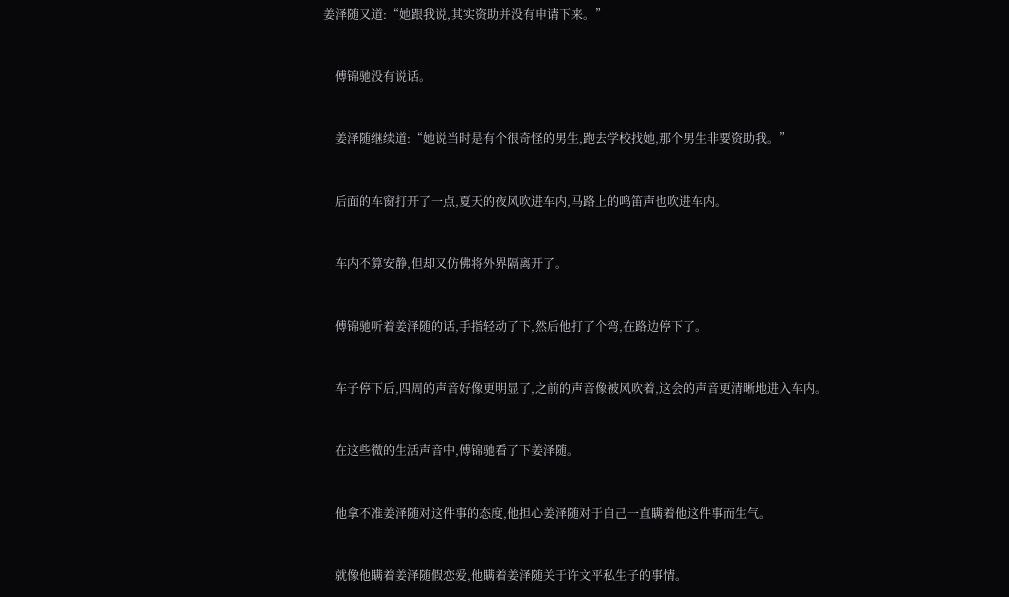姜泽随又道:“她跟我说,其实资助并没有申请下来。”


    傅锦驰没有说话。


    姜泽随继续道:“她说当时是有个很奇怪的男生,跑去学校找她,那个男生非要资助我。”


    后面的车窗打开了一点,夏天的夜风吹进车内,马路上的鸣笛声也吹进车内。


    车内不算安静,但却又仿佛将外界隔离开了。


    傅锦驰听着姜泽随的话,手指轻动了下,然后他打了个弯,在路边停下了。


    车子停下后,四周的声音好像更明显了,之前的声音像被风吹着,这会的声音更清晰地进入车内。


    在这些微的生活声音中,傅锦驰看了下姜泽随。


    他拿不准姜泽随对这件事的态度,他担心姜泽随对于自己一直瞒着他这件事而生气。


    就像他瞒着姜泽随假恋爱,他瞒着姜泽随关于许文平私生子的事情。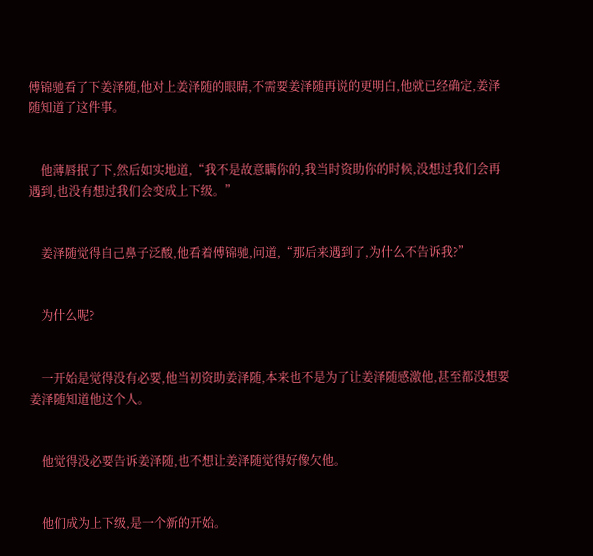傅锦驰看了下姜泽随,他对上姜泽随的眼睛,不需要姜泽随再说的更明白,他就已经确定,姜泽随知道了这件事。


    他薄唇抿了下,然后如实地道,“我不是故意瞒你的,我当时资助你的时候,没想过我们会再遇到,也没有想过我们会变成上下级。”


    姜泽随觉得自己鼻子泛酸,他看着傅锦驰,问道,“那后来遇到了,为什么不告诉我?”


    为什么呢?


    一开始是觉得没有必要,他当初资助姜泽随,本来也不是为了让姜泽随感激他,甚至都没想要姜泽随知道他这个人。


    他觉得没必要告诉姜泽随,也不想让姜泽随觉得好像欠他。


    他们成为上下级,是一个新的开始。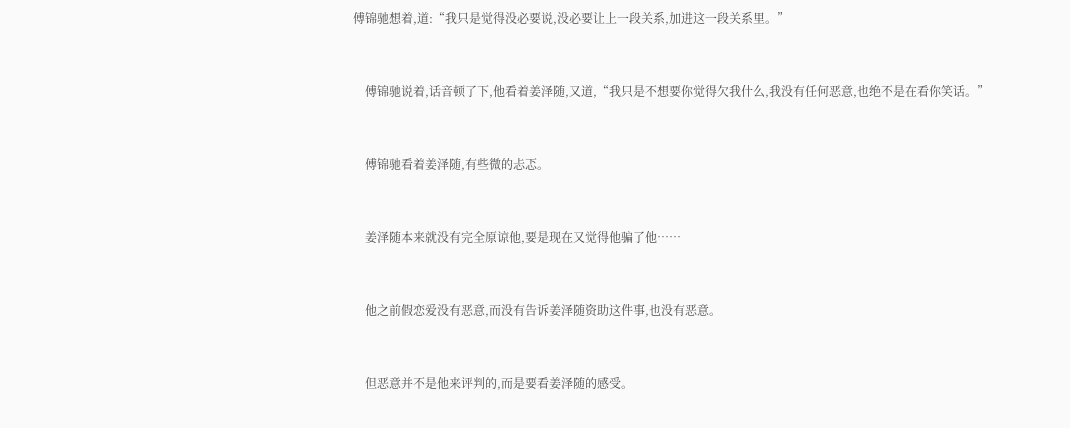傅锦驰想着,道:“我只是觉得没必要说,没必要让上一段关系,加进这一段关系里。”


    傅锦驰说着,话音顿了下,他看着姜泽随,又道,“我只是不想要你觉得欠我什么,我没有任何恶意,也绝不是在看你笑话。”


    傅锦驰看着姜泽随,有些微的忐忑。


    姜泽随本来就没有完全原谅他,要是现在又觉得他骗了他……


    他之前假恋爱没有恶意,而没有告诉姜泽随资助这件事,也没有恶意。


    但恶意并不是他来评判的,而是要看姜泽随的感受。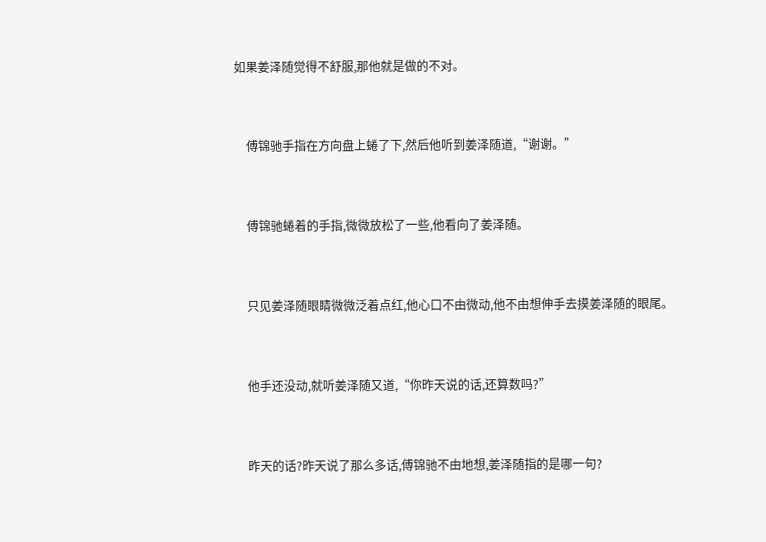如果姜泽随觉得不舒服,那他就是做的不对。


    傅锦驰手指在方向盘上蜷了下,然后他听到姜泽随道,“谢谢。”


    傅锦驰蜷着的手指,微微放松了一些,他看向了姜泽随。


    只见姜泽随眼睛微微泛着点红,他心口不由微动,他不由想伸手去摸姜泽随的眼尾。


    他手还没动,就听姜泽随又道,“你昨天说的话,还算数吗?”


    昨天的话?昨天说了那么多话,傅锦驰不由地想,姜泽随指的是哪一句?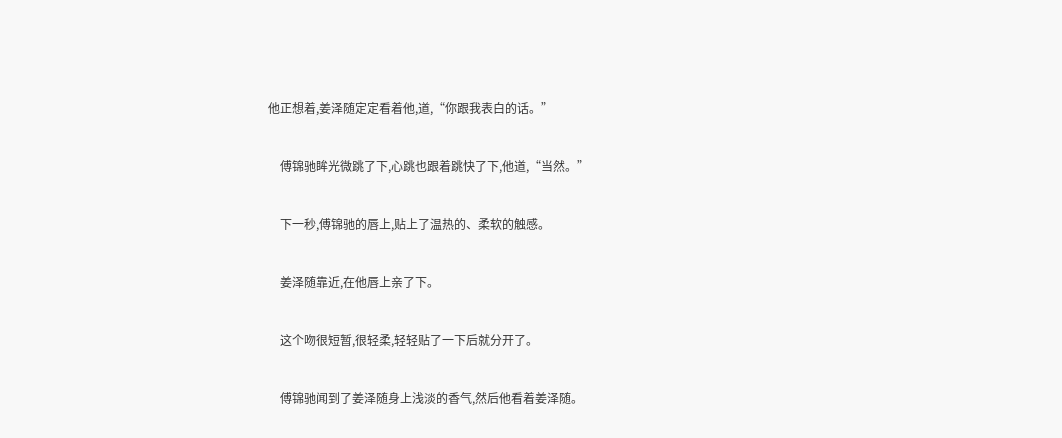他正想着,姜泽随定定看着他,道,“你跟我表白的话。”


    傅锦驰眸光微跳了下,心跳也跟着跳快了下,他道,“当然。”


    下一秒,傅锦驰的唇上,贴上了温热的、柔软的触感。


    姜泽随靠近,在他唇上亲了下。


    这个吻很短暂,很轻柔,轻轻贴了一下后就分开了。


    傅锦驰闻到了姜泽随身上浅淡的香气,然后他看着姜泽随。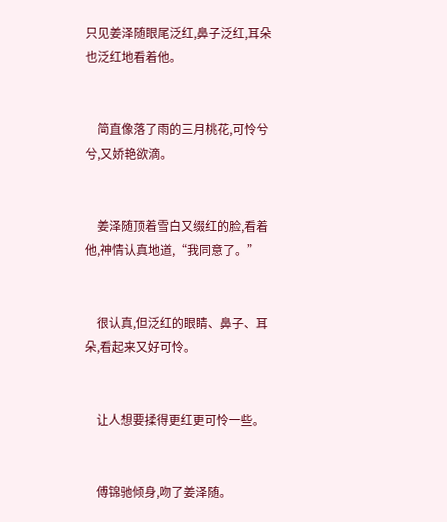只见姜泽随眼尾泛红,鼻子泛红,耳朵也泛红地看着他。


    简直像落了雨的三月桃花,可怜兮兮,又娇艳欲滴。


    姜泽随顶着雪白又缀红的脸,看着他,神情认真地道,“我同意了。”


    很认真,但泛红的眼睛、鼻子、耳朵,看起来又好可怜。


    让人想要揉得更红更可怜一些。


    傅锦驰倾身,吻了姜泽随。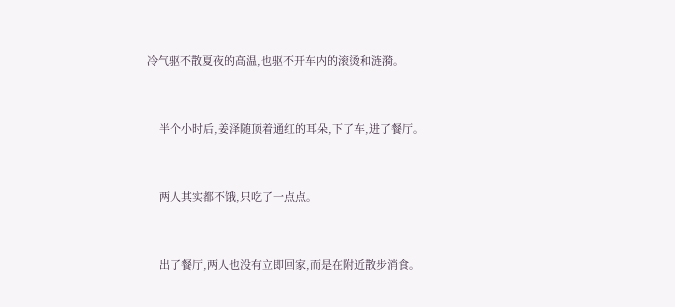冷气驱不散夏夜的高温,也驱不开车内的滚烫和涟漪。


    半个小时后,姜泽随顶着通红的耳朵,下了车,进了餐厅。


    两人其实都不饿,只吃了一点点。


    出了餐厅,两人也没有立即回家,而是在附近散步消食。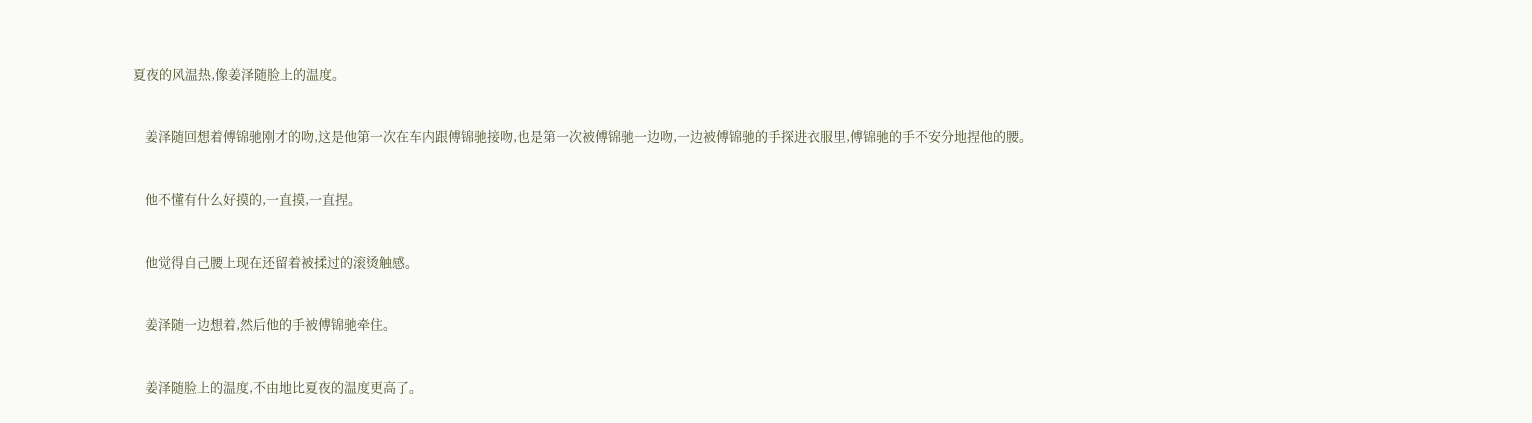夏夜的风温热,像姜泽随脸上的温度。


    姜泽随回想着傅锦驰刚才的吻,这是他第一次在车内跟傅锦驰接吻,也是第一次被傅锦驰一边吻,一边被傅锦驰的手探进衣服里,傅锦驰的手不安分地捏他的腰。


    他不懂有什么好摸的,一直摸,一直捏。


    他觉得自己腰上现在还留着被揉过的滚烫触感。


    姜泽随一边想着,然后他的手被傅锦驰牵住。


    姜泽随脸上的温度,不由地比夏夜的温度更高了。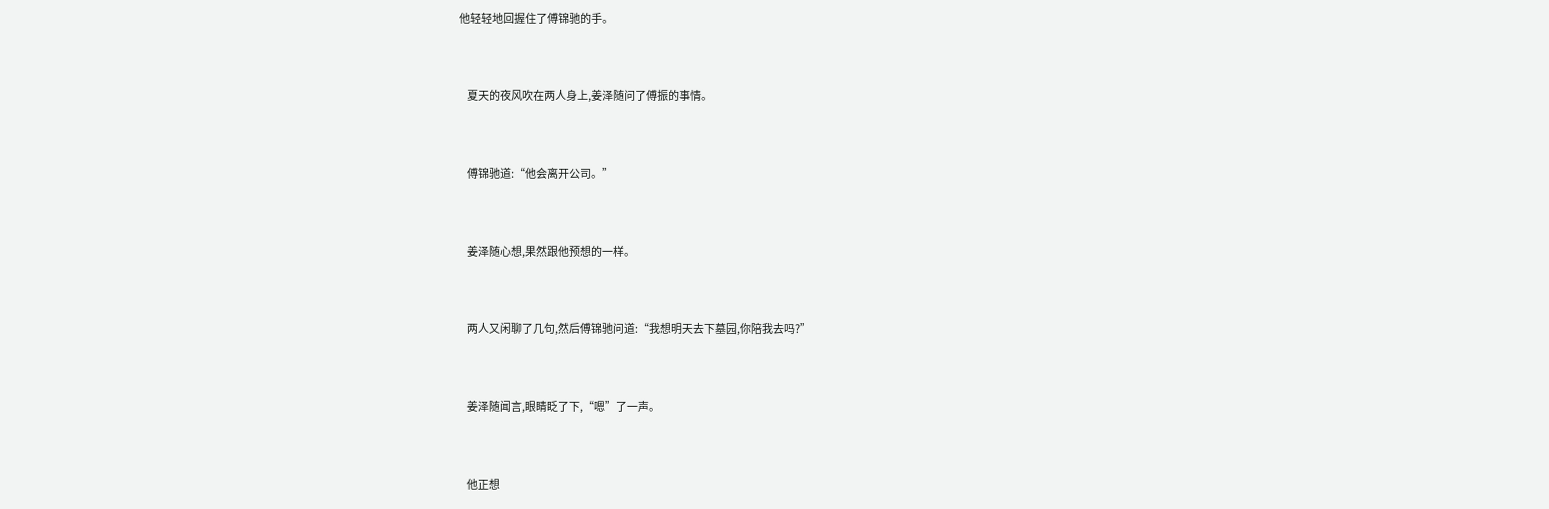他轻轻地回握住了傅锦驰的手。


    夏天的夜风吹在两人身上,姜泽随问了傅振的事情。


    傅锦驰道:“他会离开公司。”


    姜泽随心想,果然跟他预想的一样。


    两人又闲聊了几句,然后傅锦驰问道:“我想明天去下墓园,你陪我去吗?”


    姜泽随闻言,眼睛眨了下,“嗯”了一声。


    他正想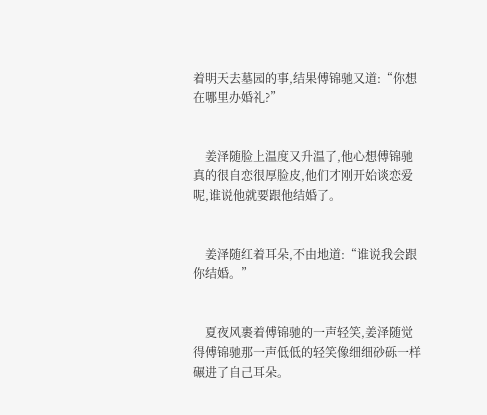着明天去墓园的事,结果傅锦驰又道:“你想在哪里办婚礼?”


    姜泽随脸上温度又升温了,他心想傅锦驰真的很自恋很厚脸皮,他们才刚开始谈恋爱呢,谁说他就要跟他结婚了。


    姜泽随红着耳朵,不由地道:“谁说我会跟你结婚。”


    夏夜风裹着傅锦驰的一声轻笑,姜泽随觉得傅锦驰那一声低低的轻笑像细细砂砾一样碾进了自己耳朵。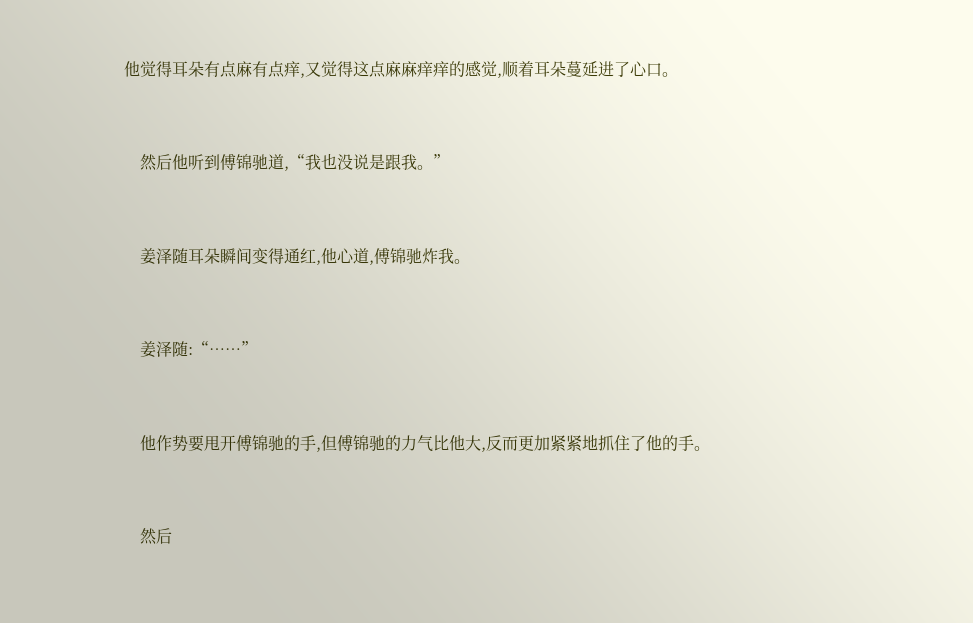他觉得耳朵有点麻有点痒,又觉得这点麻麻痒痒的感觉,顺着耳朵蔓延进了心口。


    然后他听到傅锦驰道,“我也没说是跟我。”


    姜泽随耳朵瞬间变得通红,他心道,傅锦驰炸我。


    姜泽随:“……”


    他作势要甩开傅锦驰的手,但傅锦驰的力气比他大,反而更加紧紧地抓住了他的手。


    然后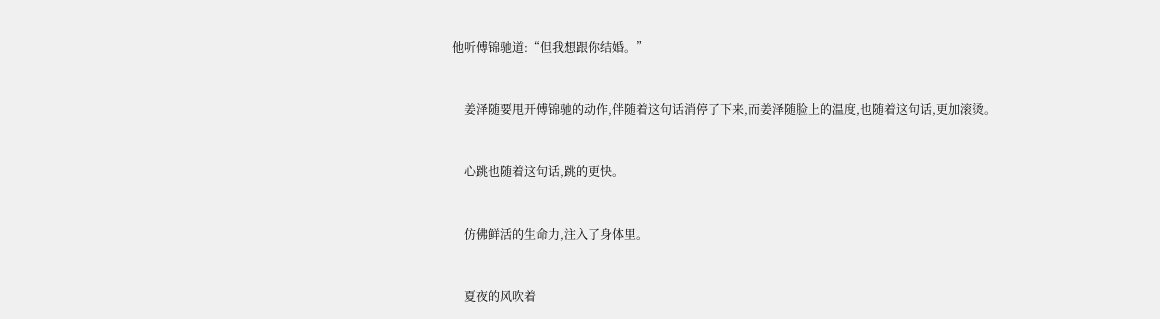他听傅锦驰道:“但我想跟你结婚。”


    姜泽随要甩开傅锦驰的动作,伴随着这句话消停了下来,而姜泽随脸上的温度,也随着这句话,更加滚烫。


    心跳也随着这句话,跳的更快。


    仿佛鲜活的生命力,注入了身体里。


    夏夜的风吹着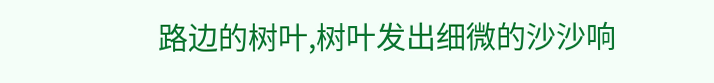路边的树叶,树叶发出细微的沙沙响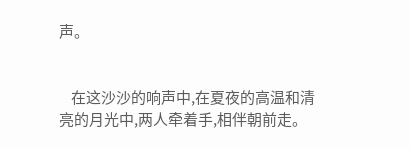声。


    在这沙沙的响声中,在夏夜的高温和清亮的月光中,两人牵着手,相伴朝前走。